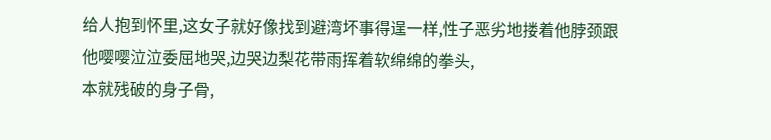给人抱到怀里,这女子就好像找到避湾坏事得逞一样,性子恶劣地搂着他脖颈跟他嘤嘤泣泣委屈地哭,边哭边梨花带雨挥着软绵绵的拳头,
本就残破的身子骨,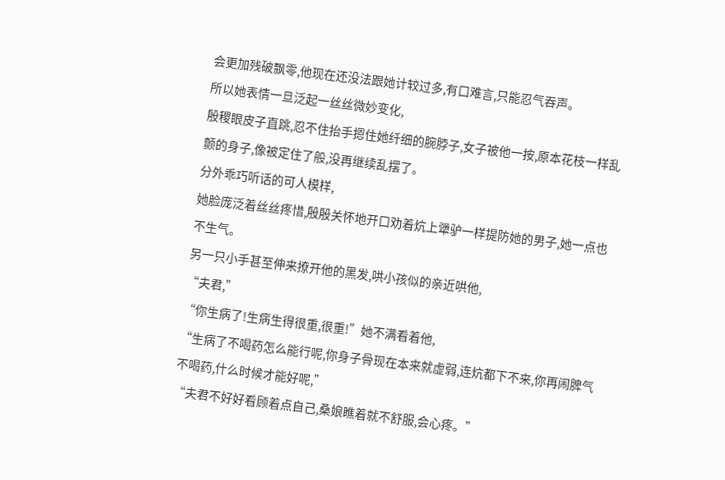会更加残破飘零,他现在还没法跟她计较过多,有口难言,只能忍气吞声。
所以她表情一旦泛起一丝丝微妙变化,
殷稷眼皮子直跳,忍不住抬手摁住她纤细的腕脖子,女子被他一按,原本花枝一样乱颤的身子,像被定住了般,没再继续乱摆了。
分外乖巧听话的可人模样,
她脸庞泛着丝丝疼惜,殷殷关怀地开口劝着炕上犟驴一样提防她的男子,她一点也不生气。
另一只小手甚至伸来撩开他的黑发,哄小孩似的亲近哄他,
“夫君,”
“你生病了!生病生得很重,很重!”她不满看着他,
“生病了不喝药怎么能行呢,你身子骨现在本来就虚弱,连炕都下不来,你再闹脾气不喝药,什么时候才能好呢,”
“夫君不好好看顾着点自己,桑娘瞧着就不舒服,会心疼。”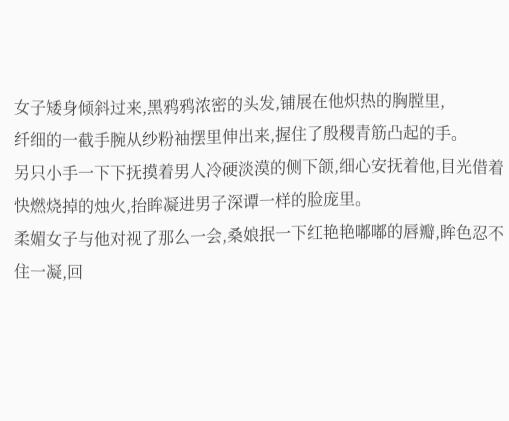女子矮身倾斜过来,黑鸦鸦浓密的头发,铺展在他炽热的胸膛里,
纤细的一截手腕从纱粉袖摆里伸出来,握住了殷稷青筋凸起的手。
另只小手一下下抚摸着男人冷硬淡漠的侧下颌,细心安抚着他,目光借着快燃烧掉的烛火,抬眸凝进男子深谭一样的脸庞里。
柔媚女子与他对视了那么一会,桑娘抿一下红艳艳嘟嘟的唇瓣,眸色忍不住一凝,回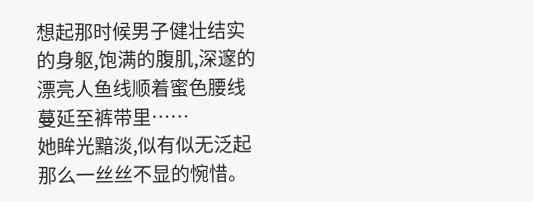想起那时候男子健壮结实的身躯,饱满的腹肌,深邃的漂亮人鱼线顺着蜜色腰线蔓延至裤带里……
她眸光黯淡,似有似无泛起那么一丝丝不显的惋惜。